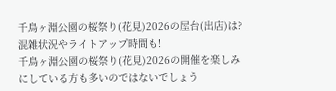千鳥ヶ淵公園の桜祭り(花見)2026の屋台(出店)は?混雑状況やライトアップ時間も!
千鳥ヶ淵公園の桜祭り(花見)2026の開催を楽しみにしている方も多いのではないでしょう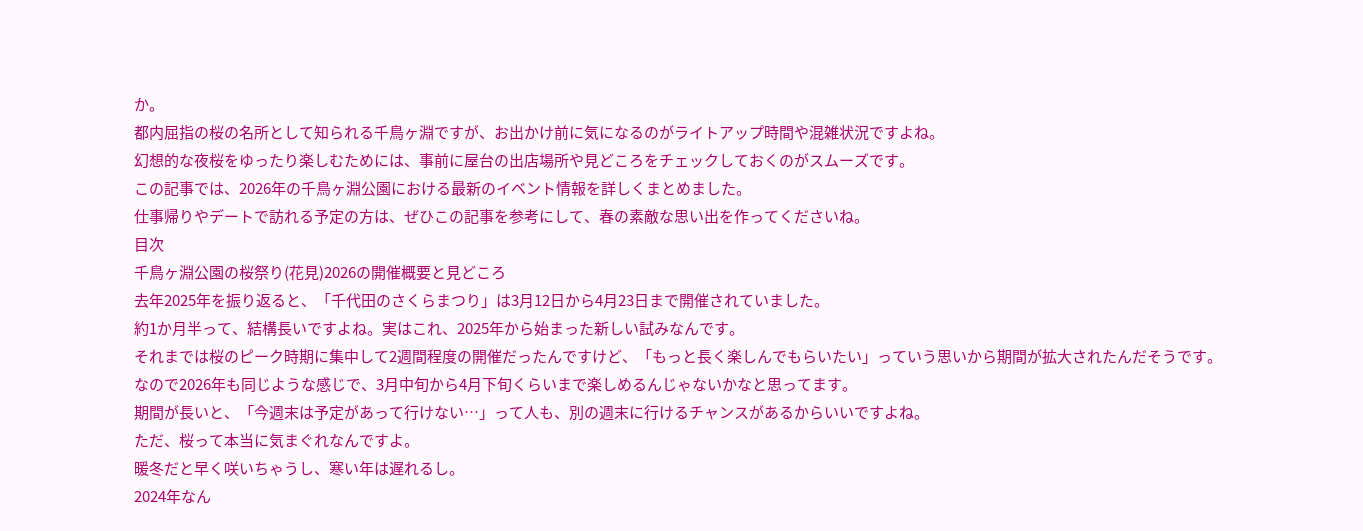か。
都内屈指の桜の名所として知られる千鳥ヶ淵ですが、お出かけ前に気になるのがライトアップ時間や混雑状況ですよね。
幻想的な夜桜をゆったり楽しむためには、事前に屋台の出店場所や見どころをチェックしておくのがスムーズです。
この記事では、2026年の千鳥ヶ淵公園における最新のイベント情報を詳しくまとめました。
仕事帰りやデートで訪れる予定の方は、ぜひこの記事を参考にして、春の素敵な思い出を作ってくださいね。
目次
千鳥ヶ淵公園の桜祭り(花見)2026の開催概要と見どころ
去年2025年を振り返ると、「千代田のさくらまつり」は3月12日から4月23日まで開催されていました。
約1か月半って、結構長いですよね。実はこれ、2025年から始まった新しい試みなんです。
それまでは桜のピーク時期に集中して2週間程度の開催だったんですけど、「もっと長く楽しんでもらいたい」っていう思いから期間が拡大されたんだそうです。
なので2026年も同じような感じで、3月中旬から4月下旬くらいまで楽しめるんじゃないかなと思ってます。
期間が長いと、「今週末は予定があって行けない…」って人も、別の週末に行けるチャンスがあるからいいですよね。
ただ、桜って本当に気まぐれなんですよ。
暖冬だと早く咲いちゃうし、寒い年は遅れるし。
2024年なん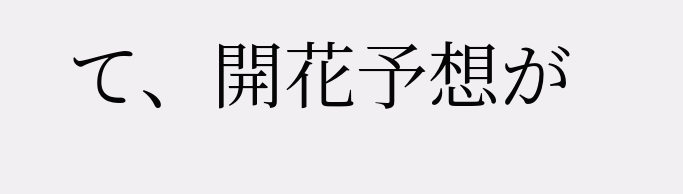て、開花予想が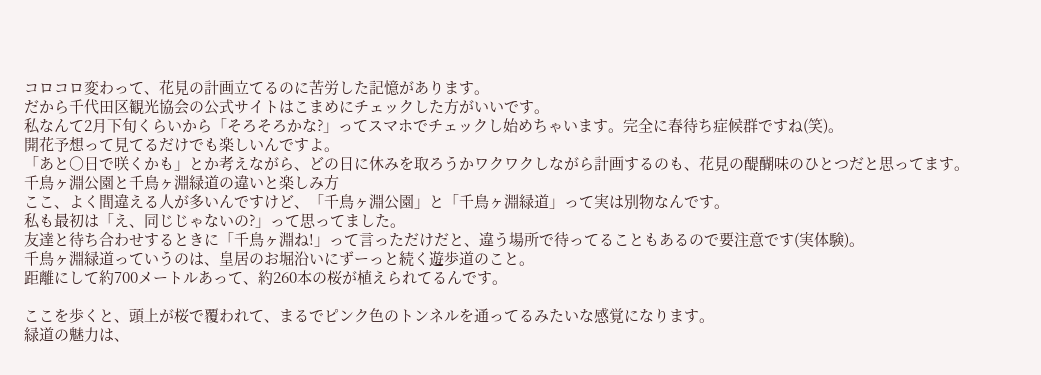コロコロ変わって、花見の計画立てるのに苦労した記憶があります。
だから千代田区観光協会の公式サイトはこまめにチェックした方がいいです。
私なんて2月下旬くらいから「そろそろかな?」ってスマホでチェックし始めちゃいます。完全に春待ち症候群ですね(笑)。
開花予想って見てるだけでも楽しいんですよ。
「あと○日で咲くかも」とか考えながら、どの日に休みを取ろうかワクワクしながら計画するのも、花見の醍醐味のひとつだと思ってます。
千鳥ヶ淵公園と千鳥ヶ淵緑道の違いと楽しみ方
ここ、よく間違える人が多いんですけど、「千鳥ヶ淵公園」と「千鳥ヶ淵緑道」って実は別物なんです。
私も最初は「え、同じじゃないの?」って思ってました。
友達と待ち合わせするときに「千鳥ヶ淵ね!」って言っただけだと、違う場所で待ってることもあるので要注意です(実体験)。
千鳥ヶ淵緑道っていうのは、皇居のお堀沿いにずーっと続く遊歩道のこと。
距離にして約700メートルあって、約260本の桜が植えられてるんです。

ここを歩くと、頭上が桜で覆われて、まるでピンク色のトンネルを通ってるみたいな感覚になります。
緑道の魅力は、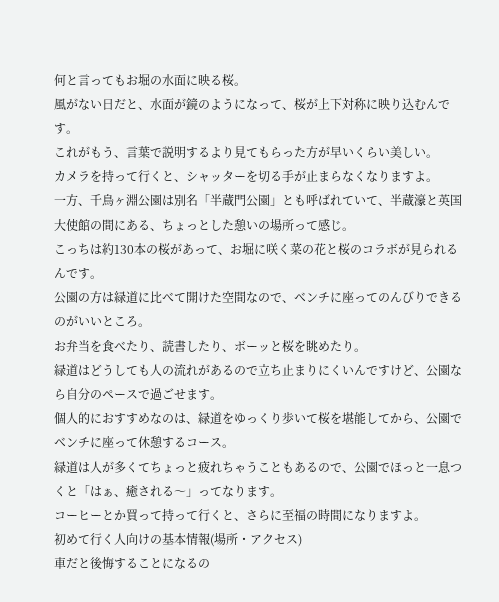何と言ってもお堀の水面に映る桜。
風がない日だと、水面が鏡のようになって、桜が上下対称に映り込むんです。
これがもう、言葉で説明するより見てもらった方が早いくらい美しい。
カメラを持って行くと、シャッターを切る手が止まらなくなりますよ。
一方、千鳥ヶ淵公園は別名「半蔵門公園」とも呼ばれていて、半蔵濠と英国大使館の間にある、ちょっとした憩いの場所って感じ。
こっちは約130本の桜があって、お堀に咲く菜の花と桜のコラボが見られるんです。
公園の方は緑道に比べて開けた空間なので、ベンチに座ってのんびりできるのがいいところ。
お弁当を食べたり、読書したり、ボーッと桜を眺めたり。
緑道はどうしても人の流れがあるので立ち止まりにくいんですけど、公園なら自分のペースで過ごせます。
個人的におすすめなのは、緑道をゆっくり歩いて桜を堪能してから、公園でベンチに座って休憩するコース。
緑道は人が多くてちょっと疲れちゃうこともあるので、公園でほっと一息つくと「はぁ、癒される〜」ってなります。
コーヒーとか買って持って行くと、さらに至福の時間になりますよ。
初めて行く人向けの基本情報(場所・アクセス)
車だと後悔することになるの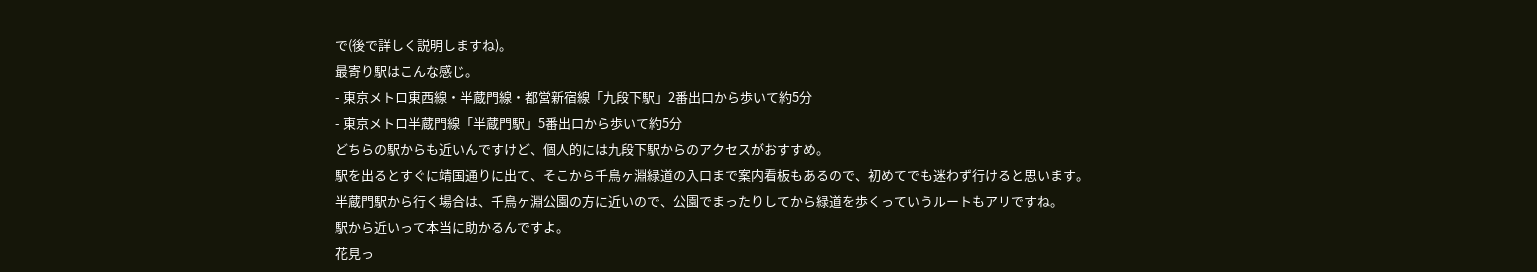で(後で詳しく説明しますね)。
最寄り駅はこんな感じ。
- 東京メトロ東西線・半蔵門線・都営新宿線「九段下駅」2番出口から歩いて約5分
- 東京メトロ半蔵門線「半蔵門駅」5番出口から歩いて約5分
どちらの駅からも近いんですけど、個人的には九段下駅からのアクセスがおすすめ。
駅を出るとすぐに靖国通りに出て、そこから千鳥ヶ淵緑道の入口まで案内看板もあるので、初めてでも迷わず行けると思います。
半蔵門駅から行く場合は、千鳥ヶ淵公園の方に近いので、公園でまったりしてから緑道を歩くっていうルートもアリですね。
駅から近いって本当に助かるんですよ。
花見っ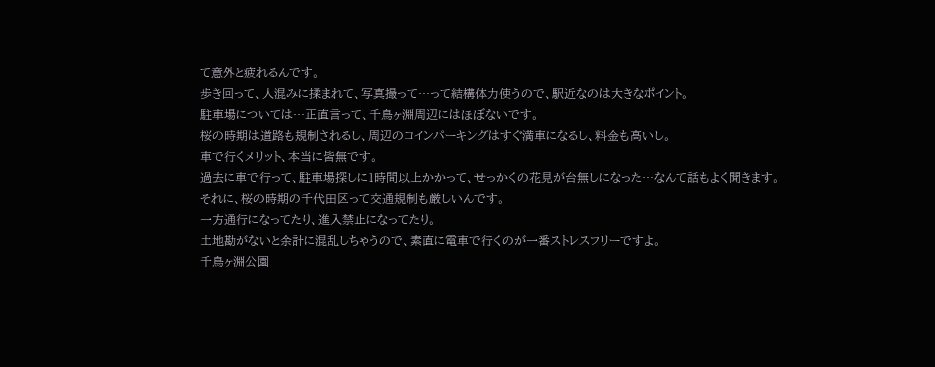て意外と疲れるんです。
歩き回って、人混みに揉まれて、写真撮って…って結構体力使うので、駅近なのは大きなポイント。
駐車場については…正直言って、千鳥ヶ淵周辺にはほぼないです。
桜の時期は道路も規制されるし、周辺のコインパーキングはすぐ満車になるし、料金も高いし。
車で行くメリット、本当に皆無です。
過去に車で行って、駐車場探しに1時間以上かかって、せっかくの花見が台無しになった…なんて話もよく聞きます。
それに、桜の時期の千代田区って交通規制も厳しいんです。
一方通行になってたり、進入禁止になってたり。
土地勘がないと余計に混乱しちゃうので、素直に電車で行くのが一番ストレスフリーですよ。
千鳥ヶ淵公園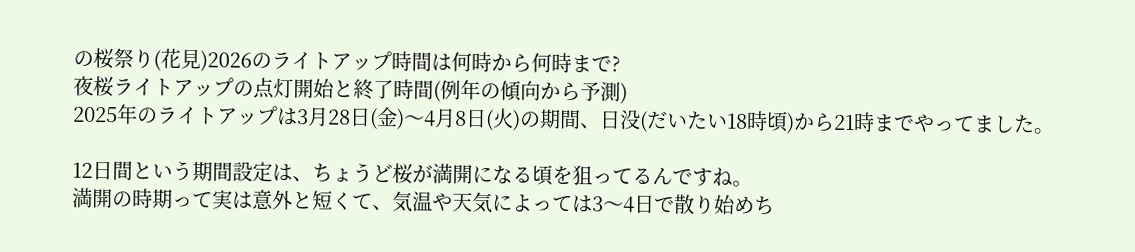の桜祭り(花見)2026のライトアップ時間は何時から何時まで?
夜桜ライトアップの点灯開始と終了時間(例年の傾向から予測)
2025年のライトアップは3月28日(金)〜4月8日(火)の期間、日没(だいたい18時頃)から21時までやってました。

12日間という期間設定は、ちょうど桜が満開になる頃を狙ってるんですね。
満開の時期って実は意外と短くて、気温や天気によっては3〜4日で散り始めち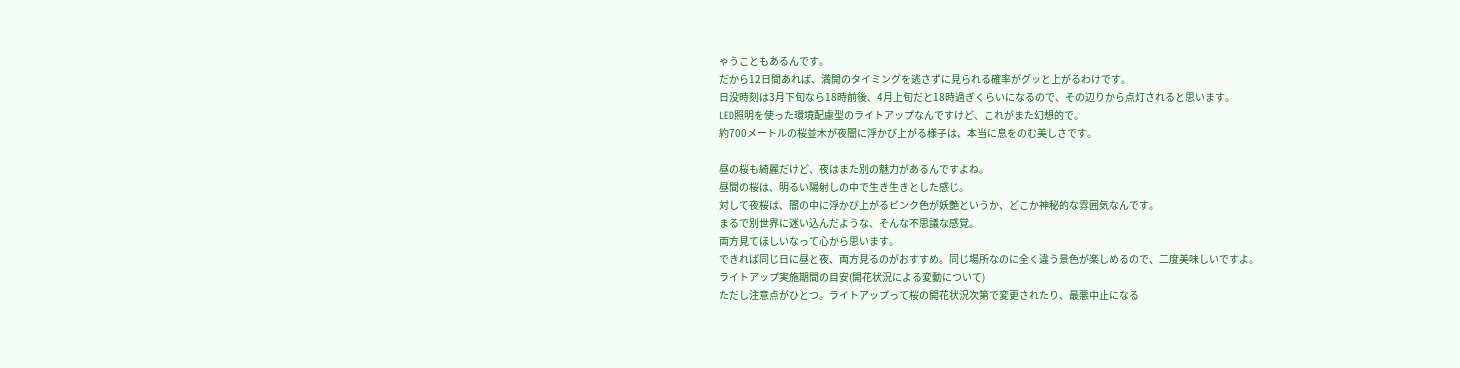ゃうこともあるんです。
だから12日間あれば、満開のタイミングを逃さずに見られる確率がグッと上がるわけです。
日没時刻は3月下旬なら18時前後、4月上旬だと18時過ぎくらいになるので、その辺りから点灯されると思います。
LED照明を使った環境配慮型のライトアップなんですけど、これがまた幻想的で。
約700メートルの桜並木が夜闇に浮かび上がる様子は、本当に息をのむ美しさです。

昼の桜も綺麗だけど、夜はまた別の魅力があるんですよね。
昼間の桜は、明るい陽射しの中で生き生きとした感じ。
対して夜桜は、闇の中に浮かび上がるピンク色が妖艶というか、どこか神秘的な雰囲気なんです。
まるで別世界に迷い込んだような、そんな不思議な感覚。
両方見てほしいなって心から思います。
できれば同じ日に昼と夜、両方見るのがおすすめ。同じ場所なのに全く違う景色が楽しめるので、二度美味しいですよ。
ライトアップ実施期間の目安(開花状況による変動について)
ただし注意点がひとつ。ライトアップって桜の開花状況次第で変更されたり、最悪中止になる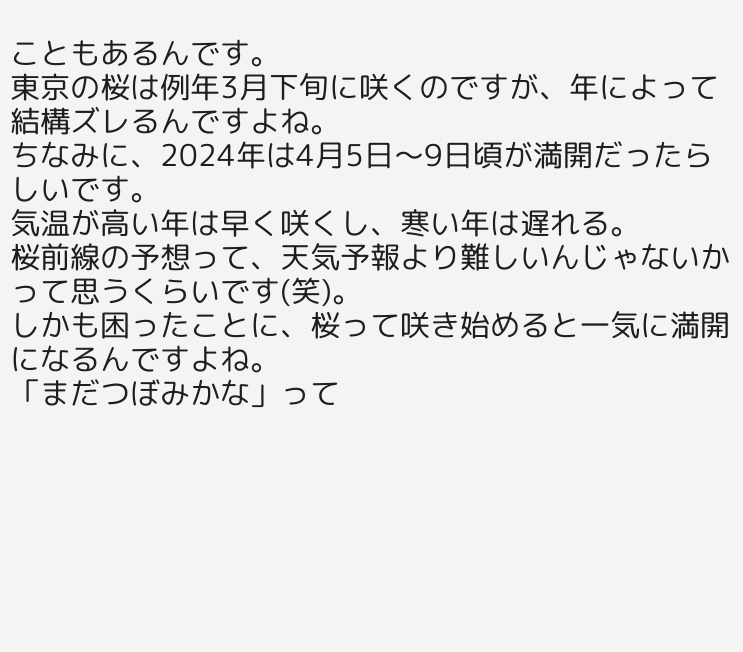こともあるんです。
東京の桜は例年3月下旬に咲くのですが、年によって結構ズレるんですよね。
ちなみに、2024年は4月5日〜9日頃が満開だったらしいです。
気温が高い年は早く咲くし、寒い年は遅れる。
桜前線の予想って、天気予報より難しいんじゃないかって思うくらいです(笑)。
しかも困ったことに、桜って咲き始めると一気に満開になるんですよね。
「まだつぼみかな」って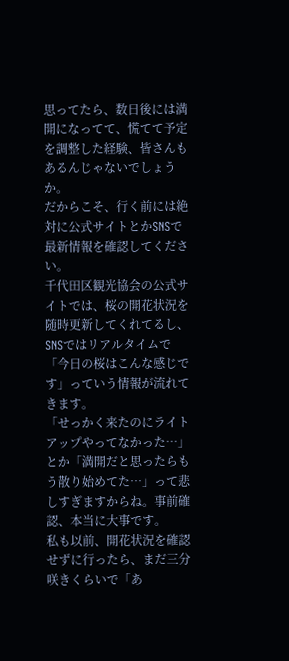思ってたら、数日後には満開になってて、慌てて予定を調整した経験、皆さんもあるんじゃないでしょうか。
だからこそ、行く前には絶対に公式サイトとかSNSで最新情報を確認してください。
千代田区観光協会の公式サイトでは、桜の開花状況を随時更新してくれてるし、SNSではリアルタイムで「今日の桜はこんな感じです」っていう情報が流れてきます。
「せっかく来たのにライトアップやってなかった…」とか「満開だと思ったらもう散り始めてた…」って悲しすぎますからね。事前確認、本当に大事です。
私も以前、開花状況を確認せずに行ったら、まだ三分咲きくらいで「あ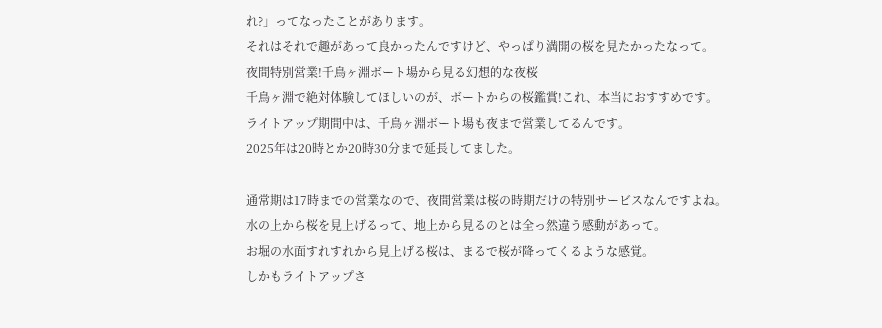れ?」ってなったことがあります。
それはそれで趣があって良かったんですけど、やっぱり満開の桜を見たかったなって。
夜間特別営業!千鳥ヶ淵ボート場から見る幻想的な夜桜
千鳥ヶ淵で絶対体験してほしいのが、ボートからの桜鑑賞!これ、本当におすすめです。
ライトアップ期間中は、千鳥ヶ淵ボート場も夜まで営業してるんです。
2025年は20時とか20時30分まで延長してました。

通常期は17時までの営業なので、夜間営業は桜の時期だけの特別サービスなんですよね。
水の上から桜を見上げるって、地上から見るのとは全っ然違う感動があって。
お堀の水面すれすれから見上げる桜は、まるで桜が降ってくるような感覚。
しかもライトアップさ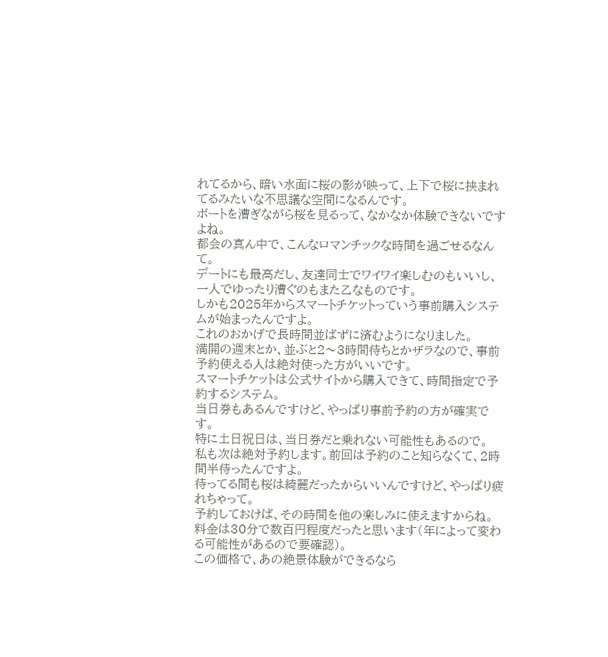れてるから、暗い水面に桜の影が映って、上下で桜に挟まれてるみたいな不思議な空間になるんです。
ボートを漕ぎながら桜を見るって、なかなか体験できないですよね。
都会の真ん中で、こんなロマンチックな時間を過ごせるなんて。
デートにも最高だし、友達同士でワイワイ楽しむのもいいし、一人でゆったり漕ぐのもまた乙なものです。
しかも2025年からスマートチケットっていう事前購入システムが始まったんですよ。
これのおかげで長時間並ばずに済むようになりました。
満開の週末とか、並ぶと2〜3時間待ちとかザラなので、事前予約使える人は絶対使った方がいいです。
スマートチケットは公式サイトから購入できて、時間指定で予約するシステム。
当日券もあるんですけど、やっぱり事前予約の方が確実です。
特に土日祝日は、当日券だと乗れない可能性もあるので。
私も次は絶対予約します。前回は予約のこと知らなくて、2時間半待ったんですよ。
待ってる間も桜は綺麗だったからいいんですけど、やっぱり疲れちゃって。
予約しておけば、その時間を他の楽しみに使えますからね。
料金は30分で数百円程度だったと思います(年によって変わる可能性があるので要確認)。
この価格で、あの絶景体験ができるなら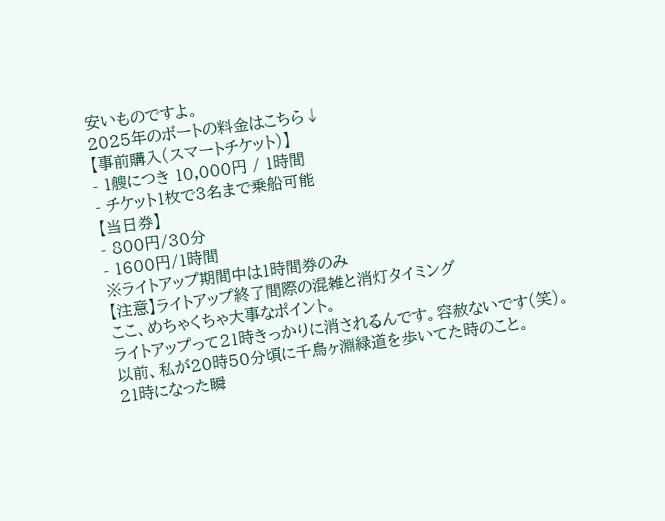安いものですよ。
2025年のボートの料金はこちら↓
【事前購入(スマートチケット)】
- 1艘につき 10,000円 / 1時間
- チケット1枚で3名まで乗船可能
【当日券】
- 800円/30分
- 1600円/1時間
※ライトアップ期間中は1時間券のみ
【注意】ライトアップ終了間際の混雑と消灯タイミング
ここ、めちゃくちゃ大事なポイント。
ライトアップって21時きっかりに消されるんです。容赦ないです(笑)。
以前、私が20時50分頃に千鳥ヶ淵緑道を歩いてた時のこと。
21時になった瞬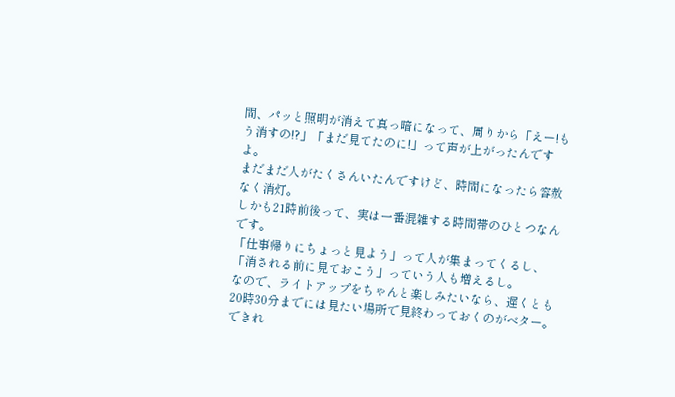間、パッと照明が消えて真っ暗になって、周りから「えー!もう消すの!?」「まだ見てたのに!」って声が上がったんですよ。
まだまだ人がたくさんいたんですけど、時間になったら容赦なく消灯。
しかも21時前後って、実は一番混雑する時間帯のひとつなんです。
「仕事帰りにちょっと見よう」って人が集まってくるし、「消される前に見ておこう」っていう人も増えるし。
なので、ライトアップをちゃんと楽しみたいなら、遅くとも20時30分までには見たい場所で見終わっておくのがベター。
できれ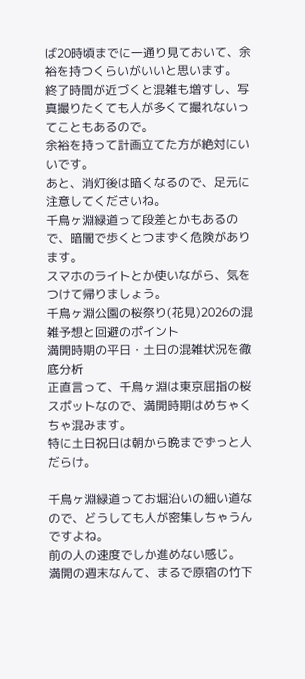ば20時頃までに一通り見ておいて、余裕を持つくらいがいいと思います。
終了時間が近づくと混雑も増すし、写真撮りたくても人が多くて撮れないってこともあるので。
余裕を持って計画立てた方が絶対にいいです。
あと、消灯後は暗くなるので、足元に注意してくださいね。
千鳥ヶ淵緑道って段差とかもあるので、暗闇で歩くとつまずく危険があります。
スマホのライトとか使いながら、気をつけて帰りましょう。
千鳥ヶ淵公園の桜祭り(花見)2026の混雑予想と回避のポイント
満開時期の平日・土日の混雑状況を徹底分析
正直言って、千鳥ヶ淵は東京屈指の桜スポットなので、満開時期はめちゃくちゃ混みます。
特に土日祝日は朝から晩までずっと人だらけ。

千鳥ヶ淵緑道ってお堀沿いの細い道なので、どうしても人が密集しちゃうんですよね。
前の人の速度でしか進めない感じ。
満開の週末なんて、まるで原宿の竹下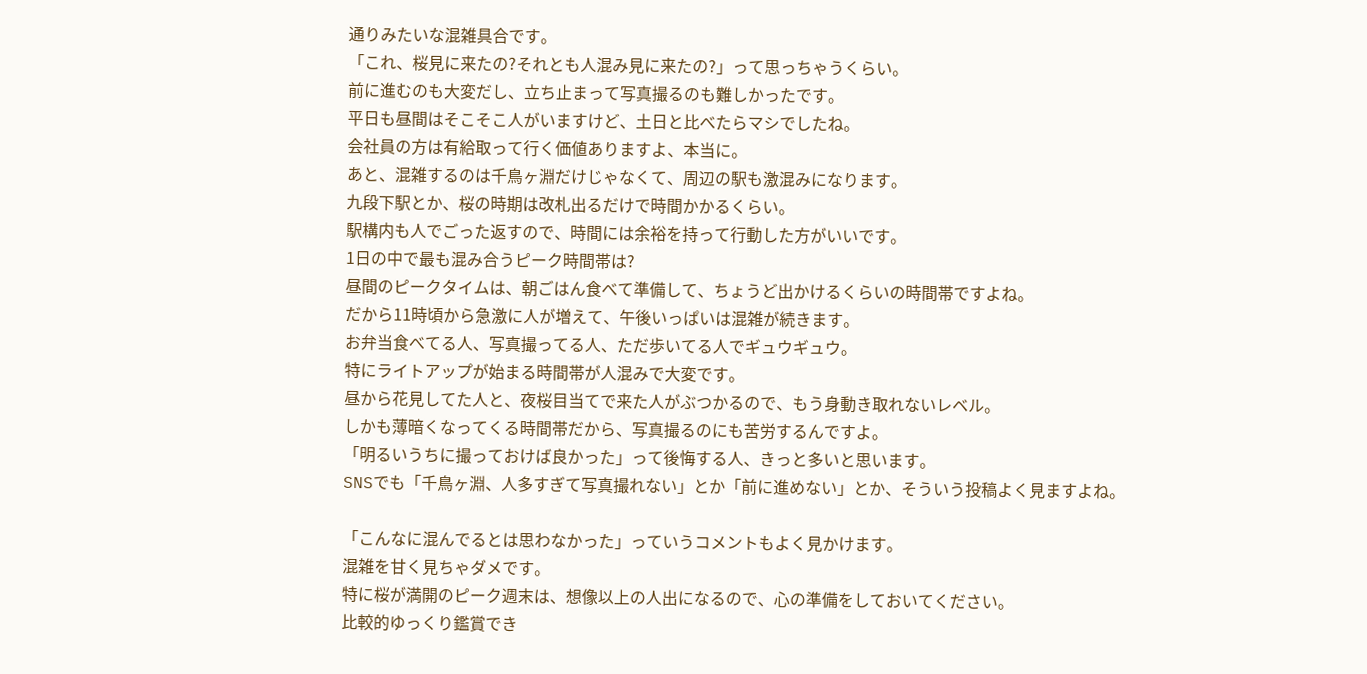通りみたいな混雑具合です。
「これ、桜見に来たの?それとも人混み見に来たの?」って思っちゃうくらい。
前に進むのも大変だし、立ち止まって写真撮るのも難しかったです。
平日も昼間はそこそこ人がいますけど、土日と比べたらマシでしたね。
会社員の方は有給取って行く価値ありますよ、本当に。
あと、混雑するのは千鳥ヶ淵だけじゃなくて、周辺の駅も激混みになります。
九段下駅とか、桜の時期は改札出るだけで時間かかるくらい。
駅構内も人でごった返すので、時間には余裕を持って行動した方がいいです。
1日の中で最も混み合うピーク時間帯は?
昼間のピークタイムは、朝ごはん食べて準備して、ちょうど出かけるくらいの時間帯ですよね。
だから11時頃から急激に人が増えて、午後いっぱいは混雑が続きます。
お弁当食べてる人、写真撮ってる人、ただ歩いてる人でギュウギュウ。
特にライトアップが始まる時間帯が人混みで大変です。
昼から花見してた人と、夜桜目当てで来た人がぶつかるので、もう身動き取れないレベル。
しかも薄暗くなってくる時間帯だから、写真撮るのにも苦労するんですよ。
「明るいうちに撮っておけば良かった」って後悔する人、きっと多いと思います。
SNSでも「千鳥ヶ淵、人多すぎて写真撮れない」とか「前に進めない」とか、そういう投稿よく見ますよね。

「こんなに混んでるとは思わなかった」っていうコメントもよく見かけます。
混雑を甘く見ちゃダメです。
特に桜が満開のピーク週末は、想像以上の人出になるので、心の準備をしておいてください。
比較的ゆっくり鑑賞でき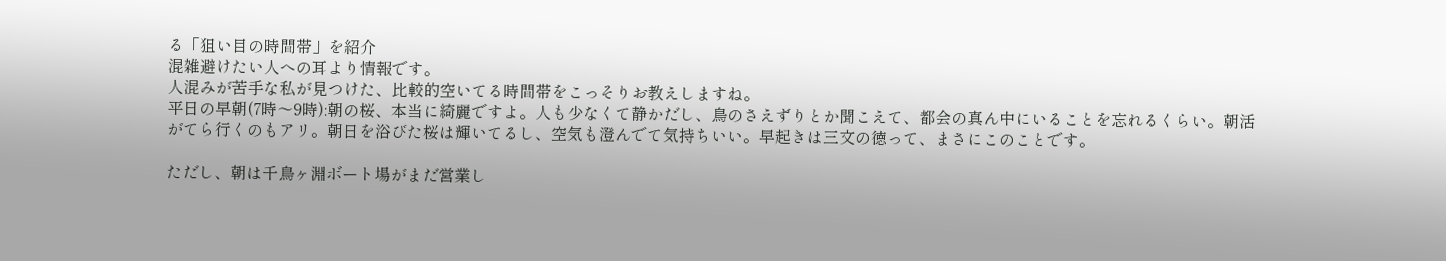る「狙い目の時間帯」を紹介
混雑避けたい人への耳より情報です。
人混みが苦手な私が見つけた、比較的空いてる時間帯をこっそりお教えしますね。
平日の早朝(7時〜9時):朝の桜、本当に綺麗ですよ。人も少なくて静かだし、鳥のさえずりとか聞こえて、都会の真ん中にいることを忘れるくらい。朝活がてら行くのもアリ。朝日を浴びた桜は輝いてるし、空気も澄んでて気持ちいい。早起きは三文の徳って、まさにこのことです。

ただし、朝は千鳥ヶ淵ボート場がまだ営業し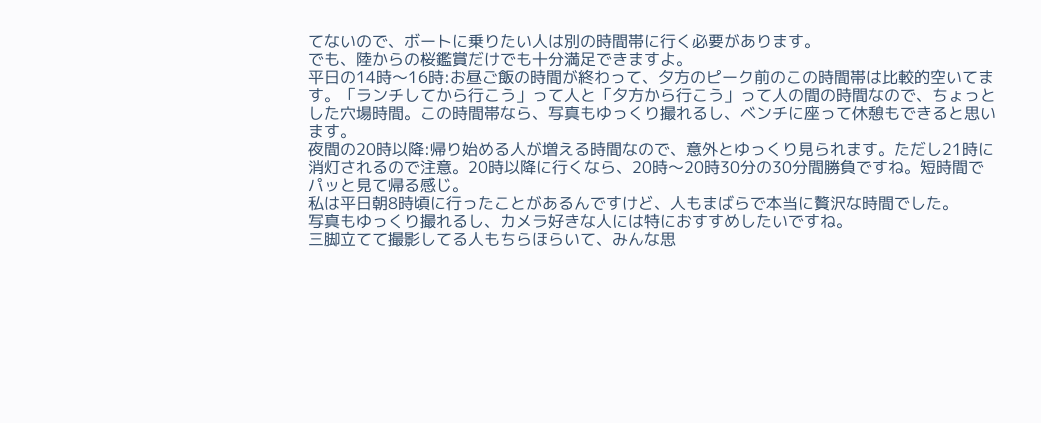てないので、ボートに乗りたい人は別の時間帯に行く必要があります。
でも、陸からの桜鑑賞だけでも十分満足できますよ。
平日の14時〜16時:お昼ご飯の時間が終わって、夕方のピーク前のこの時間帯は比較的空いてます。「ランチしてから行こう」って人と「夕方から行こう」って人の間の時間なので、ちょっとした穴場時間。この時間帯なら、写真もゆっくり撮れるし、ベンチに座って休憩もできると思います。
夜間の20時以降:帰り始める人が増える時間なので、意外とゆっくり見られます。ただし21時に消灯されるので注意。20時以降に行くなら、20時〜20時30分の30分間勝負ですね。短時間でパッと見て帰る感じ。
私は平日朝8時頃に行ったことがあるんですけど、人もまばらで本当に贅沢な時間でした。
写真もゆっくり撮れるし、カメラ好きな人には特におすすめしたいですね。
三脚立てて撮影してる人もちらほらいて、みんな思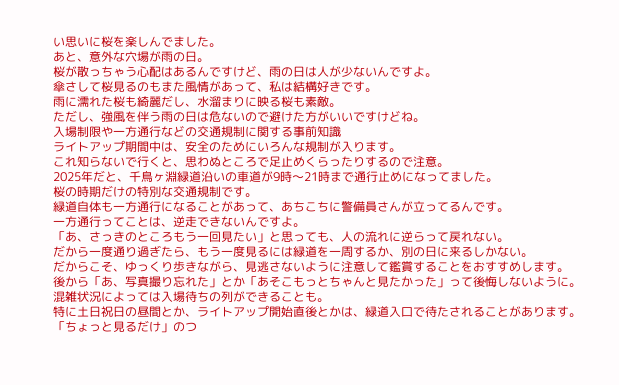い思いに桜を楽しんでました。
あと、意外な穴場が雨の日。
桜が散っちゃう心配はあるんですけど、雨の日は人が少ないんですよ。
傘さして桜見るのもまた風情があって、私は結構好きです。
雨に濡れた桜も綺麗だし、水溜まりに映る桜も素敵。
ただし、強風を伴う雨の日は危ないので避けた方がいいですけどね。
入場制限や一方通行などの交通規制に関する事前知識
ライトアップ期間中は、安全のためにいろんな規制が入ります。
これ知らないで行くと、思わぬところで足止めくらったりするので注意。
2025年だと、千鳥ヶ淵緑道沿いの車道が9時〜21時まで通行止めになってました。
桜の時期だけの特別な交通規制です。
緑道自体も一方通行になることがあって、あちこちに警備員さんが立ってるんです。
一方通行ってことは、逆走できないんですよ。
「あ、さっきのところもう一回見たい」と思っても、人の流れに逆らって戻れない。
だから一度通り過ぎたら、もう一度見るには緑道を一周するか、別の日に来るしかない。
だからこそ、ゆっくり歩きながら、見逃さないように注意して鑑賞することをおすすめします。
後から「あ、写真撮り忘れた」とか「あそこもっとちゃんと見たかった」って後悔しないように。
混雑状況によっては入場待ちの列ができることも。
特に土日祝日の昼間とか、ライトアップ開始直後とかは、緑道入口で待たされることがあります。
「ちょっと見るだけ」のつ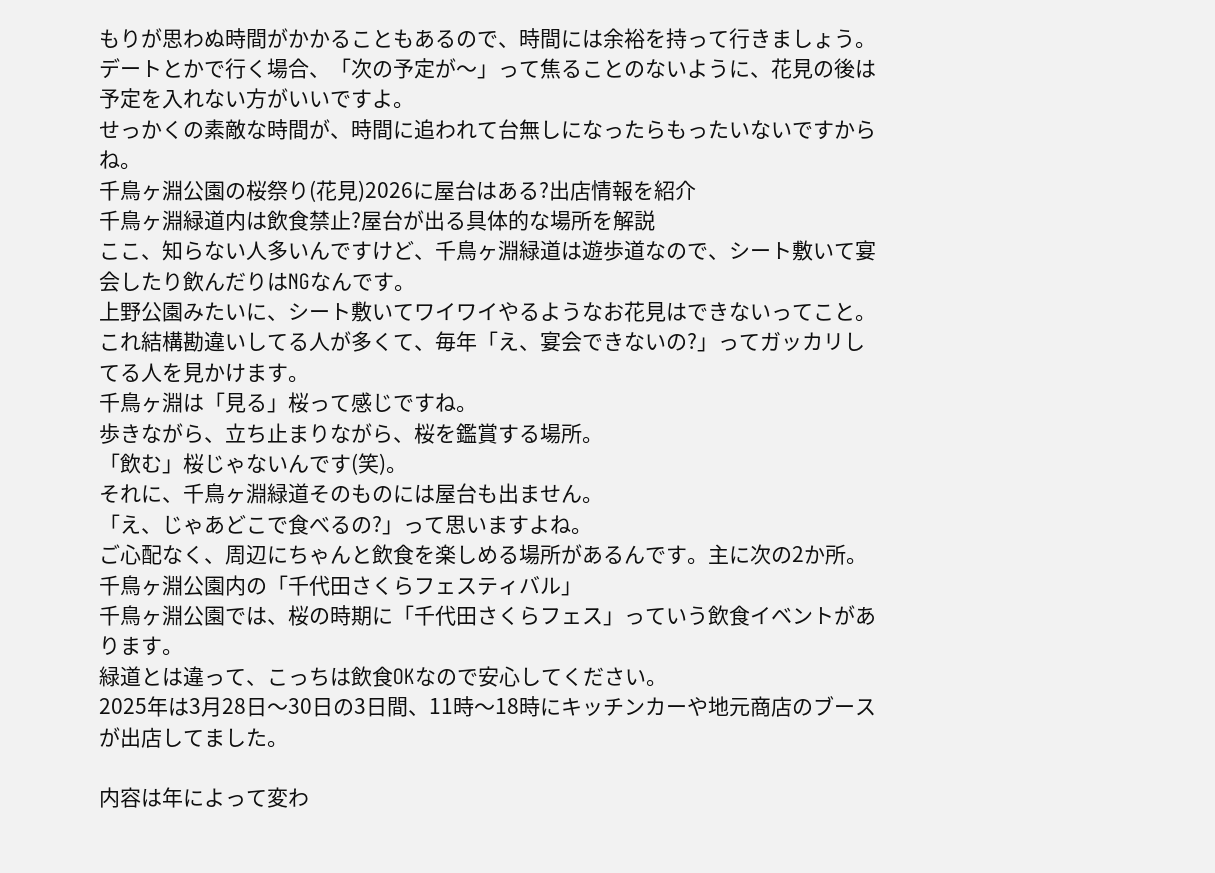もりが思わぬ時間がかかることもあるので、時間には余裕を持って行きましょう。
デートとかで行く場合、「次の予定が〜」って焦ることのないように、花見の後は予定を入れない方がいいですよ。
せっかくの素敵な時間が、時間に追われて台無しになったらもったいないですからね。
千鳥ヶ淵公園の桜祭り(花見)2026に屋台はある?出店情報を紹介
千鳥ヶ淵緑道内は飲食禁止?屋台が出る具体的な場所を解説
ここ、知らない人多いんですけど、千鳥ヶ淵緑道は遊歩道なので、シート敷いて宴会したり飲んだりはNGなんです。
上野公園みたいに、シート敷いてワイワイやるようなお花見はできないってこと。
これ結構勘違いしてる人が多くて、毎年「え、宴会できないの?」ってガッカリしてる人を見かけます。
千鳥ヶ淵は「見る」桜って感じですね。
歩きながら、立ち止まりながら、桜を鑑賞する場所。
「飲む」桜じゃないんです(笑)。
それに、千鳥ヶ淵緑道そのものには屋台も出ません。
「え、じゃあどこで食べるの?」って思いますよね。
ご心配なく、周辺にちゃんと飲食を楽しめる場所があるんです。主に次の2か所。
千鳥ヶ淵公園内の「千代田さくらフェスティバル」
千鳥ヶ淵公園では、桜の時期に「千代田さくらフェス」っていう飲食イベントがあります。
緑道とは違って、こっちは飲食OKなので安心してください。
2025年は3月28日〜30日の3日間、11時〜18時にキッチンカーや地元商店のブースが出店してました。

内容は年によって変わ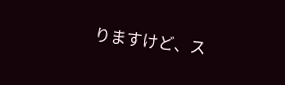りますけど、ス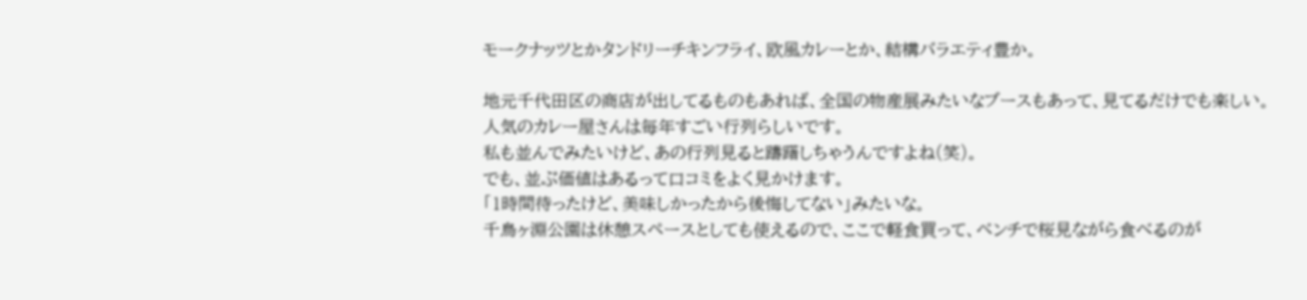モークナッツとかタンドリーチキンフライ、欧風カレーとか、結構バラエティ豊か。

地元千代田区の商店が出してるものもあれば、全国の物産展みたいなブースもあって、見てるだけでも楽しい。
人気のカレー屋さんは毎年すごい行列らしいです。
私も並んでみたいけど、あの行列見ると躊躇しちゃうんですよね(笑)。
でも、並ぶ価値はあるって口コミをよく見かけます。
「1時間待ったけど、美味しかったから後悔してない」みたいな。
千鳥ヶ淵公園は休憩スペースとしても使えるので、ここで軽食買って、ベンチで桜見ながら食べるのが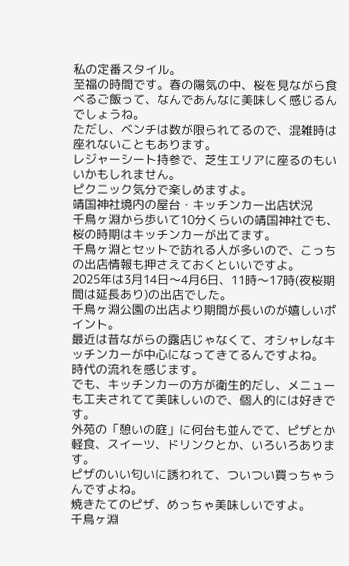私の定番スタイル。
至福の時間です。春の陽気の中、桜を見ながら食べるご飯って、なんであんなに美味しく感じるんでしょうね。
ただし、ベンチは数が限られてるので、混雑時は座れないこともあります。
レジャーシート持参で、芝生エリアに座るのもいいかもしれません。
ピクニック気分で楽しめますよ。
靖国神社境内の屋台・キッチンカー出店状況
千鳥ヶ淵から歩いて10分くらいの靖国神社でも、桜の時期はキッチンカーが出てます。
千鳥ヶ淵とセットで訪れる人が多いので、こっちの出店情報も押さえておくといいですよ。
2025年は3月14日〜4月6日、11時〜17時(夜桜期間は延長あり)の出店でした。
千鳥ヶ淵公園の出店より期間が長いのが嬉しいポイント。
最近は昔ながらの露店じゃなくて、オシャレなキッチンカーが中心になってきてるんですよね。
時代の流れを感じます。
でも、キッチンカーの方が衛生的だし、メニューも工夫されてて美味しいので、個人的には好きです。
外苑の「憩いの庭」に何台も並んでて、ピザとか軽食、スイーツ、ドリンクとか、いろいろあります。
ピザのいい匂いに誘われて、ついつい買っちゃうんですよね。
焼きたてのピザ、めっちゃ美味しいですよ。
千鳥ヶ淵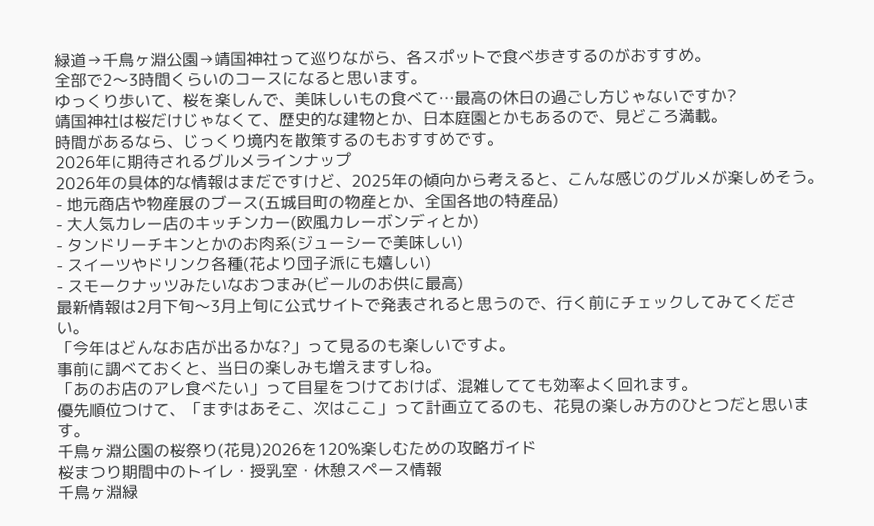緑道→千鳥ヶ淵公園→靖国神社って巡りながら、各スポットで食べ歩きするのがおすすめ。
全部で2〜3時間くらいのコースになると思います。
ゆっくり歩いて、桜を楽しんで、美味しいもの食べて…最高の休日の過ごし方じゃないですか?
靖国神社は桜だけじゃなくて、歴史的な建物とか、日本庭園とかもあるので、見どころ満載。
時間があるなら、じっくり境内を散策するのもおすすめです。
2026年に期待されるグルメラインナップ
2026年の具体的な情報はまだですけど、2025年の傾向から考えると、こんな感じのグルメが楽しめそう。
- 地元商店や物産展のブース(五城目町の物産とか、全国各地の特産品)
- 大人気カレー店のキッチンカー(欧風カレーボンディとか)
- タンドリーチキンとかのお肉系(ジューシーで美味しい)
- スイーツやドリンク各種(花より団子派にも嬉しい)
- スモークナッツみたいなおつまみ(ビールのお供に最高)
最新情報は2月下旬〜3月上旬に公式サイトで発表されると思うので、行く前にチェックしてみてください。
「今年はどんなお店が出るかな?」って見るのも楽しいですよ。
事前に調べておくと、当日の楽しみも増えますしね。
「あのお店のアレ食べたい」って目星をつけておけば、混雑してても効率よく回れます。
優先順位つけて、「まずはあそこ、次はここ」って計画立てるのも、花見の楽しみ方のひとつだと思います。
千鳥ヶ淵公園の桜祭り(花見)2026を120%楽しむための攻略ガイド
桜まつり期間中のトイレ・授乳室・休憩スペース情報
千鳥ヶ淵緑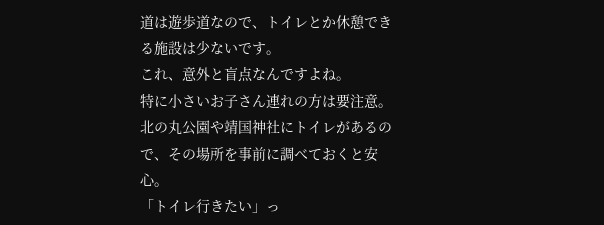道は遊歩道なので、トイレとか休憩できる施設は少ないです。
これ、意外と盲点なんですよね。
特に小さいお子さん連れの方は要注意。
北の丸公園や靖国神社にトイレがあるので、その場所を事前に調べておくと安心。
「トイレ行きたい」っ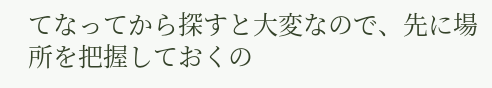てなってから探すと大変なので、先に場所を把握しておくの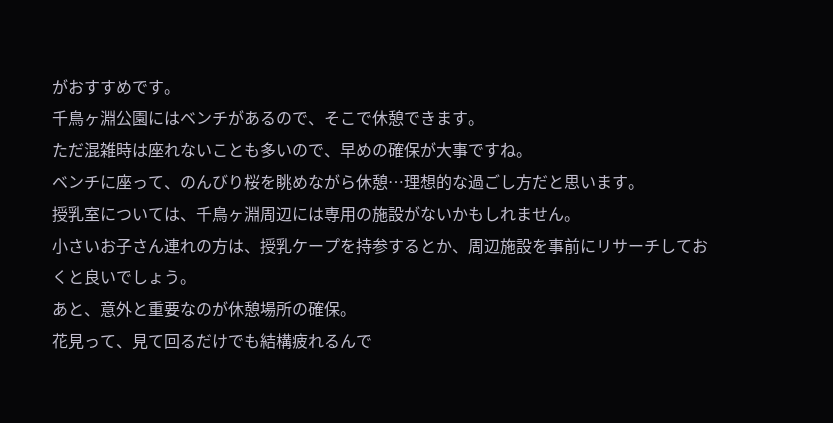がおすすめです。
千鳥ヶ淵公園にはベンチがあるので、そこで休憩できます。
ただ混雑時は座れないことも多いので、早めの確保が大事ですね。
ベンチに座って、のんびり桜を眺めながら休憩…理想的な過ごし方だと思います。
授乳室については、千鳥ヶ淵周辺には専用の施設がないかもしれません。
小さいお子さん連れの方は、授乳ケープを持参するとか、周辺施設を事前にリサーチしておくと良いでしょう。
あと、意外と重要なのが休憩場所の確保。
花見って、見て回るだけでも結構疲れるんで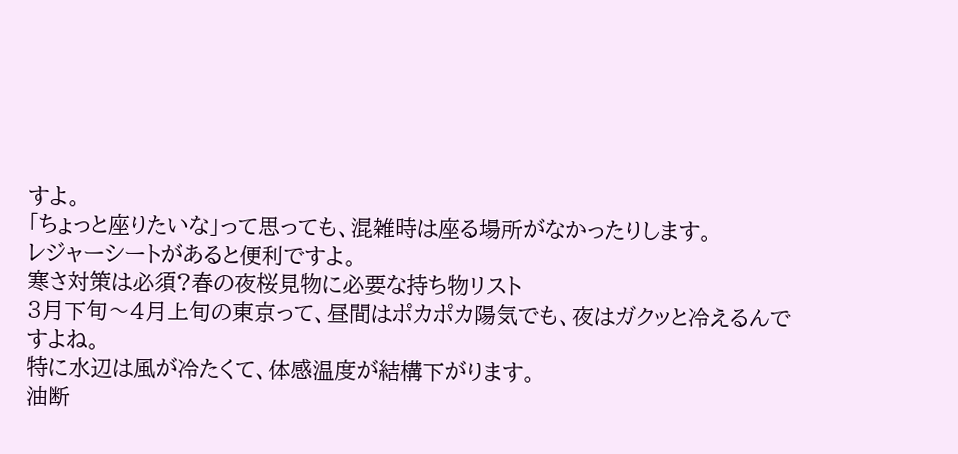すよ。
「ちょっと座りたいな」って思っても、混雑時は座る場所がなかったりします。
レジャーシートがあると便利ですよ。
寒さ対策は必須?春の夜桜見物に必要な持ち物リスト
3月下旬〜4月上旬の東京って、昼間はポカポカ陽気でも、夜はガクッと冷えるんですよね。
特に水辺は風が冷たくて、体感温度が結構下がります。
油断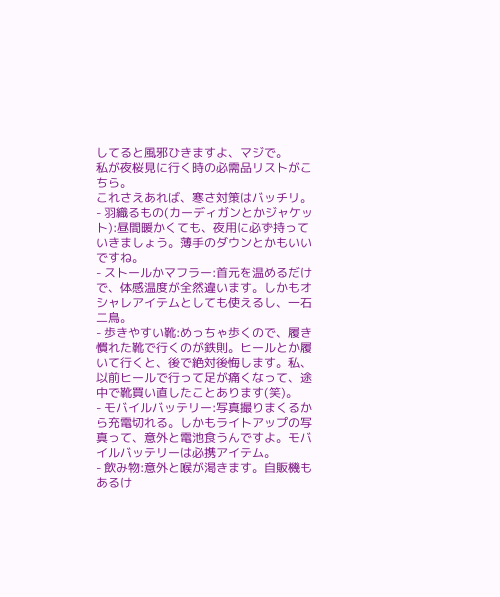してると風邪ひきますよ、マジで。
私が夜桜見に行く時の必需品リストがこちら。
これさえあれば、寒さ対策はバッチリ。
- 羽織るもの(カーディガンとかジャケット):昼間暖かくても、夜用に必ず持っていきましょう。薄手のダウンとかもいいですね。
- ストールかマフラー:首元を温めるだけで、体感温度が全然違います。しかもオシャレアイテムとしても使えるし、一石二鳥。
- 歩きやすい靴:めっちゃ歩くので、履き慣れた靴で行くのが鉄則。ヒールとか履いて行くと、後で絶対後悔します。私、以前ヒールで行って足が痛くなって、途中で靴買い直したことあります(笑)。
- モバイルバッテリー:写真撮りまくるから充電切れる。しかもライトアップの写真って、意外と電池食うんですよ。モバイルバッテリーは必携アイテム。
- 飲み物:意外と喉が渇きます。自販機もあるけ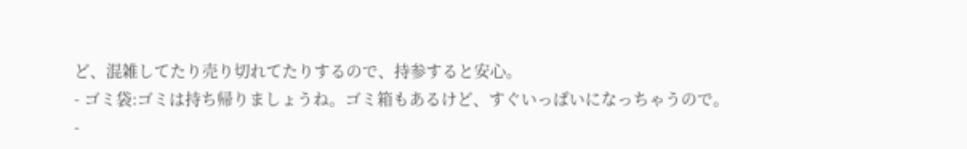ど、混雑してたり売り切れてたりするので、持参すると安心。
- ゴミ袋:ゴミは持ち帰りましょうね。ゴミ箱もあるけど、すぐいっぱいになっちゃうので。
-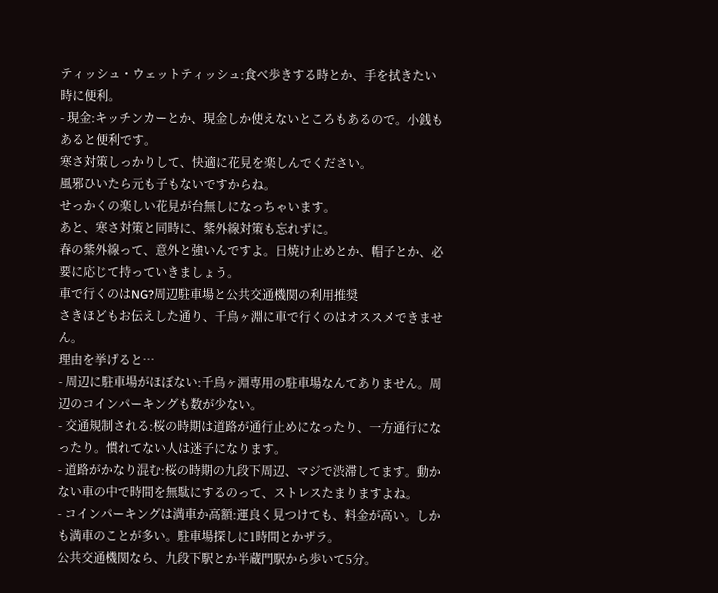ティッシュ・ウェットティッシュ:食べ歩きする時とか、手を拭きたい時に便利。
- 現金:キッチンカーとか、現金しか使えないところもあるので。小銭もあると便利です。
寒さ対策しっかりして、快適に花見を楽しんでください。
風邪ひいたら元も子もないですからね。
せっかくの楽しい花見が台無しになっちゃいます。
あと、寒さ対策と同時に、紫外線対策も忘れずに。
春の紫外線って、意外と強いんですよ。日焼け止めとか、帽子とか、必要に応じて持っていきましょう。
車で行くのはNG?周辺駐車場と公共交通機関の利用推奨
さきほどもお伝えした通り、千鳥ヶ淵に車で行くのはオススメできません。
理由を挙げると…
- 周辺に駐車場がほぼない:千鳥ヶ淵専用の駐車場なんてありません。周辺のコインパーキングも数が少ない。
- 交通規制される:桜の時期は道路が通行止めになったり、一方通行になったり。慣れてない人は迷子になります。
- 道路がかなり混む:桜の時期の九段下周辺、マジで渋滞してます。動かない車の中で時間を無駄にするのって、ストレスたまりますよね。
- コインパーキングは満車か高額:運良く見つけても、料金が高い。しかも満車のことが多い。駐車場探しに1時間とかザラ。
公共交通機関なら、九段下駅とか半蔵門駅から歩いて5分。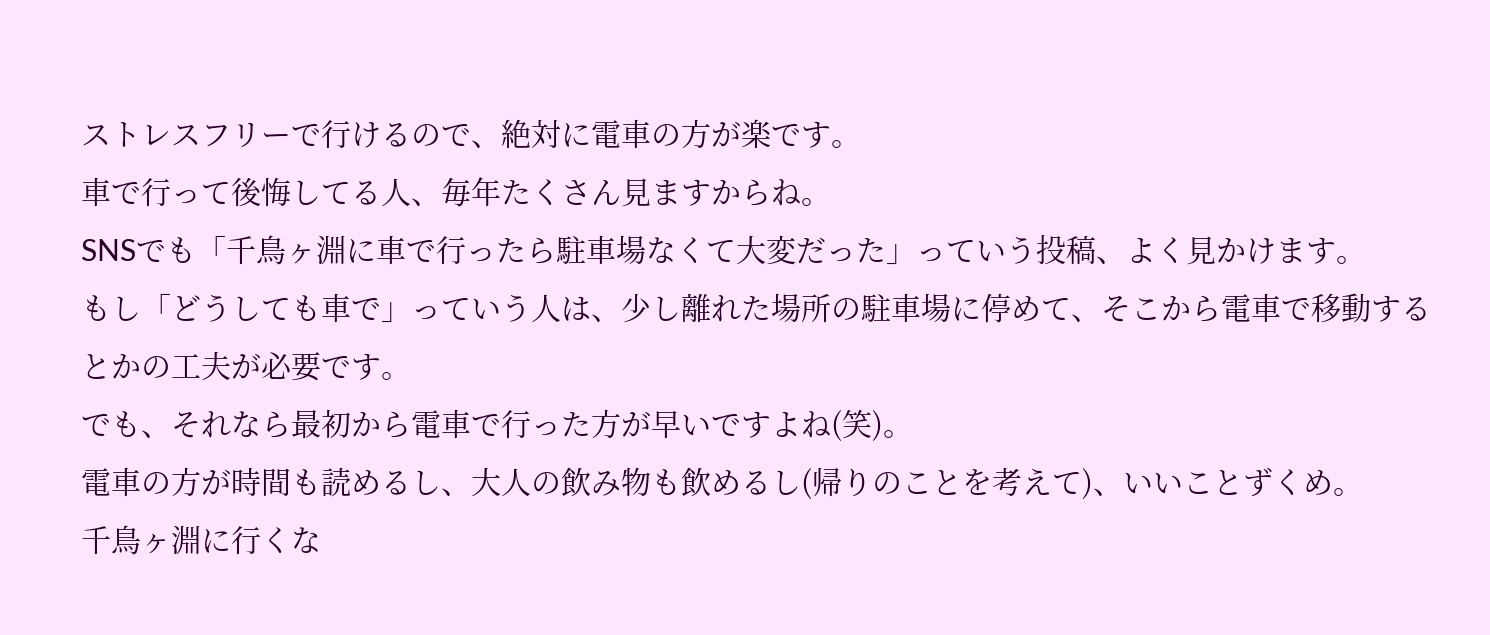ストレスフリーで行けるので、絶対に電車の方が楽です。
車で行って後悔してる人、毎年たくさん見ますからね。
SNSでも「千鳥ヶ淵に車で行ったら駐車場なくて大変だった」っていう投稿、よく見かけます。
もし「どうしても車で」っていう人は、少し離れた場所の駐車場に停めて、そこから電車で移動するとかの工夫が必要です。
でも、それなら最初から電車で行った方が早いですよね(笑)。
電車の方が時間も読めるし、大人の飲み物も飲めるし(帰りのことを考えて)、いいことずくめ。
千鳥ヶ淵に行くな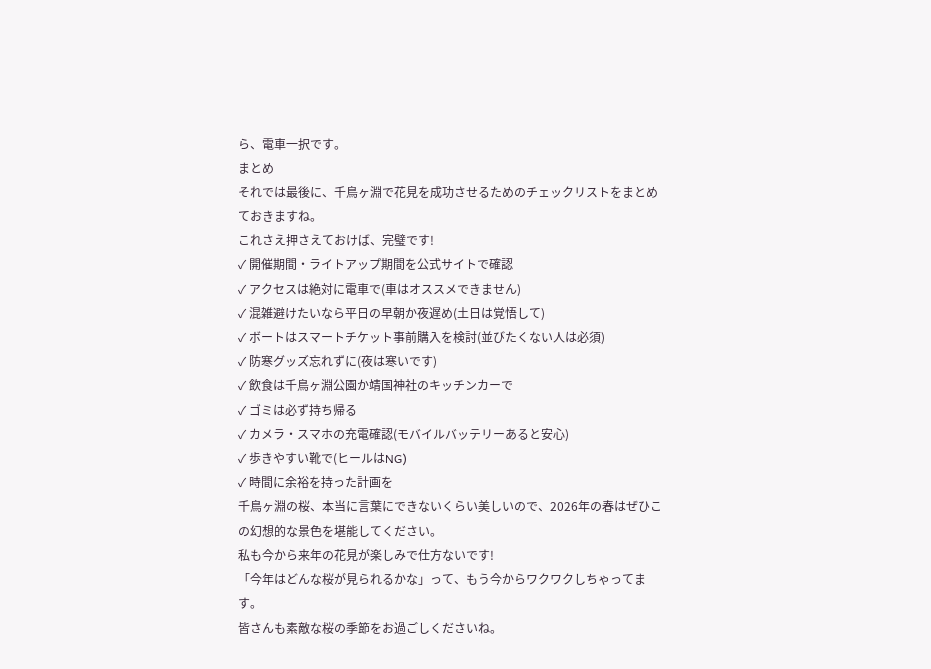ら、電車一択です。
まとめ
それでは最後に、千鳥ヶ淵で花見を成功させるためのチェックリストをまとめておきますね。
これさえ押さえておけば、完璧です!
✓ 開催期間・ライトアップ期間を公式サイトで確認
✓ アクセスは絶対に電車で(車はオススメできません)
✓ 混雑避けたいなら平日の早朝か夜遅め(土日は覚悟して)
✓ ボートはスマートチケット事前購入を検討(並びたくない人は必須)
✓ 防寒グッズ忘れずに(夜は寒いです)
✓ 飲食は千鳥ヶ淵公園か靖国神社のキッチンカーで
✓ ゴミは必ず持ち帰る
✓ カメラ・スマホの充電確認(モバイルバッテリーあると安心)
✓ 歩きやすい靴で(ヒールはNG)
✓ 時間に余裕を持った計画を
千鳥ヶ淵の桜、本当に言葉にできないくらい美しいので、2026年の春はぜひこの幻想的な景色を堪能してください。
私も今から来年の花見が楽しみで仕方ないです!
「今年はどんな桜が見られるかな」って、もう今からワクワクしちゃってます。
皆さんも素敵な桜の季節をお過ごしくださいね。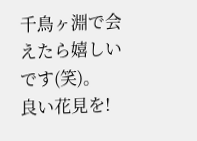千鳥ヶ淵で会えたら嬉しいです(笑)。
良い花見を!